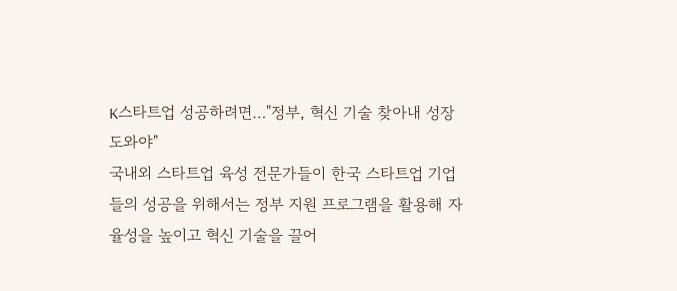K스타트업 성공하려면…"정부, 혁신 기술 찾아내 성장 도와야"
국내외 스타트업 육성 전문가들이 한국 스타트업 기업들의 성공을 위해서는 정부 지원 프로그램을 활용해 자율성을 높이고 혁신 기술을 끌어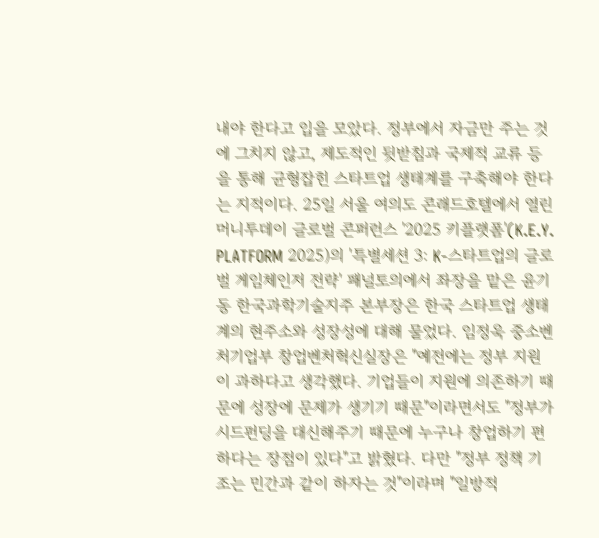내야 한다고 입을 모았다. 정부에서 자금만 주는 것에 그치지 않고, 제도적인 뒷받침과 국제적 교류 등을 통해 균형잡힌 스타트업 생태계를 구축해야 한다는 지적이다. 25일 서울 여의도 콘래드호텔에서 열린 머니투데이 글로벌 콘퍼런스 '2025 키플랫폼'(K.E.Y. PLATFORM 2025)의 '특별세션 3: K-스타트업의 글로벌 게임체인저 전략' 패널토의에서 좌장을 맡은 윤기동 한국과학기술지주 본부장은 한국 스타트업 생태계의 현주소와 성장성에 대해 물었다. 임정욱 중소벤처기업부 창업벤처혁신실장은 "예전에는 정부 지원이 과하다고 생각했다. 기업들이 지원에 의존하기 때문에 성장에 문제가 생기기 때문"이라면서도 "정부가 시드펀딩을 대신해주기 때문에 누구나 창업하기 편하다는 장점이 있다"고 밝혔다. 다만 "정부 정책 기조는 민간과 같이 하자는 것"이라며 "일방적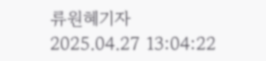류원혜기자
2025.04.27 13:04:22